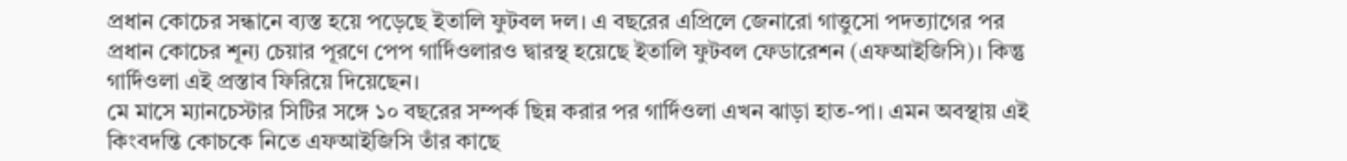প্রধান কোচের সন্ধানে ব্যস্ত হয়ে পড়েছে ইতালি ফুটবল দল। এ বছরের এপ্রিলে জেনারো গাত্তুসো পদত্যাগের পর প্রধান কোচের শূন্য চেয়ার পূরণে পেপ গার্দিওলারও দ্বারস্থ হয়েছে ইতালি ফুটবল ফেডারেশন (এফআইজিসি)। কিন্তু গার্দিওলা এই প্রস্তাব ফিরিয়ে দিয়েছেন।
মে মাসে ম্যানচেস্টার সিটির সঙ্গে ১০ বছরের সম্পর্ক ছিন্ন করার পর গার্দিওলা এখন ঝাড়া হাত-পা। এমন অবস্থায় এই কিংবদন্তি কোচকে নিতে এফআইজিসি তাঁর কাছে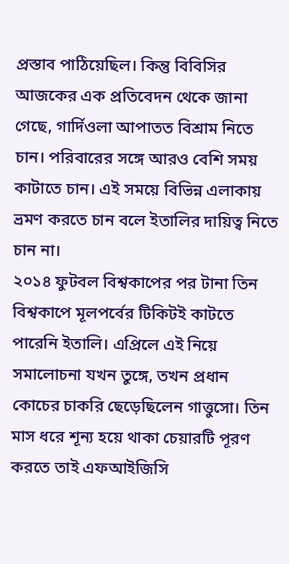প্রস্তাব পাঠিয়েছিল। কিন্তু বিবিসির আজকের এক প্রতিবেদন থেকে জানা গেছে, গার্দিওলা আপাতত বিশ্রাম নিতে চান। পরিবারের সঙ্গে আরও বেশি সময় কাটাতে চান। এই সময়ে বিভিন্ন এলাকায় ভ্রমণ করতে চান বলে ইতালির দায়িত্ব নিতে চান না।
২০১৪ ফুটবল বিশ্বকাপের পর টানা তিন বিশ্বকাপে মূলপর্বের টিকিটই কাটতে পারেনি ইতালি। এপ্রিলে এই নিয়ে সমালোচনা যখন তুঙ্গে, তখন প্রধান কোচের চাকরি ছেড়েছিলেন গাত্তুসো। তিন মাস ধরে শূন্য হয়ে থাকা চেয়ারটি পূরণ করতে তাই এফআইজিসি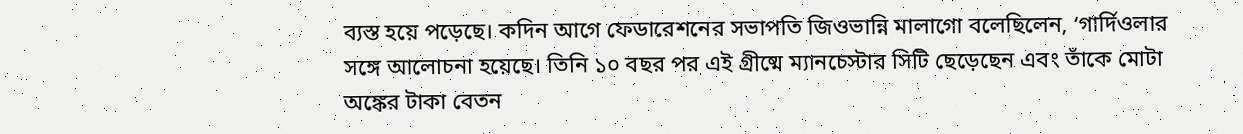ব্যস্ত হয়ে পড়েছে। কদিন আগে ফেডারেশনের সভাপতি জিওভান্নি মালাগো বলেছিলেন, ‘গার্দিওলার সঙ্গে আলোচনা হয়েছে। তিনি ১০ বছর পর এই গ্রীষ্মে ম্যানচেস্টার সিটি ছেড়েছেন এবং তাঁকে মোটা অঙ্কের টাকা বেতন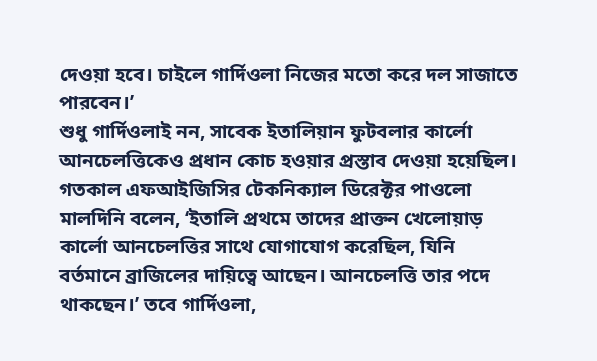দেওয়া হবে। চাইলে গার্দিওলা নিজের মতো করে দল সাজাতে পারবেন।’
শুধু গার্দিওলাই নন, সাবেক ইতালিয়ান ফুটবলার কার্লো আনচেলত্তিকেও প্রধান কোচ হওয়ার প্রস্তাব দেওয়া হয়েছিল। গতকাল এফআইজিসির টেকনিক্যাল ডিরেক্টর পাওলো মালদিনি বলেন, ‘ইতালি প্রথমে তাদের প্রাক্তন খেলোয়াড় কার্লো আনচেলত্তির সাথে যোগাযোগ করেছিল, যিনি বর্তমানে ব্রাজিলের দায়িত্বে আছেন। আনচেলত্তি তার পদে থাকছেন।’ তবে গার্দিওলা,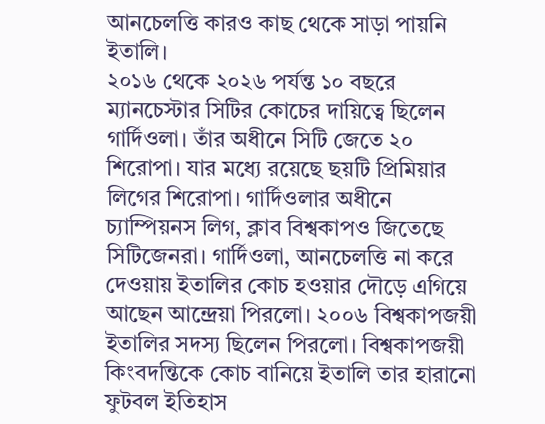আনচেলত্তি কারও কাছ থেকে সাড়া পায়নি ইতালি।
২০১৬ থেকে ২০২৬ পর্যন্ত ১০ বছরে ম্যানচেস্টার সিটির কোচের দায়িত্বে ছিলেন গার্দিওলা। তাঁর অধীনে সিটি জেতে ২০ শিরোপা। যার মধ্যে রয়েছে ছয়টি প্রিমিয়ার লিগের শিরোপা। গার্দিওলার অধীনে চ্যাম্পিয়নস লিগ, ক্লাব বিশ্বকাপও জিতেছে সিটিজেনরা। গার্দিওলা, আনচেলত্তি না করে দেওয়ায় ইতালির কোচ হওয়ার দৌড়ে এগিয়ে আছেন আন্দ্রেয়া পিরলো। ২০০৬ বিশ্বকাপজয়ী ইতালির সদস্য ছিলেন পিরলো। বিশ্বকাপজয়ী কিংবদন্তিকে কোচ বানিয়ে ইতালি তার হারানো ফুটবল ইতিহাস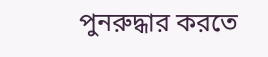পুনরুদ্ধার করতে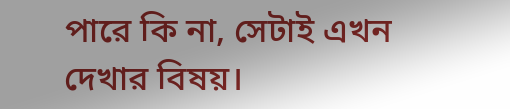পারে কি না, সেটাই এখন দেখার বিষয়।